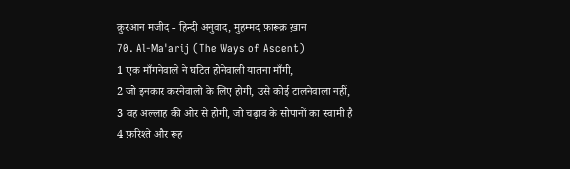क़ुरआन मजीद - हिन्दी अनुवाद, मुहम्मद फ़ारूक़ ख़ान
70. Al-Ma'arij (The Ways of Ascent)
1 एक माँगनेवाले ने घटित होनेवाली यातना माँगी,
2 जो इनकार करनेवालो के लिए होगी, उसे कोई टालनेवाला नहीं,
3 वह अल्लाह की ओर से होगी, जो चढ़ाव के सोपानों का स्वामी है
4 फ़रिश्ते और रूह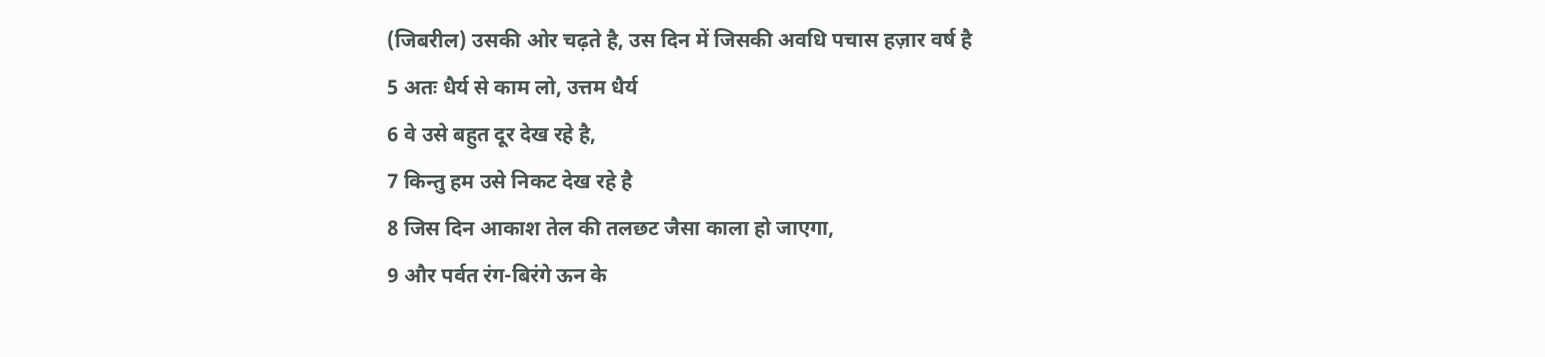(जिबरील) उसकी ओर चढ़ते है, उस दिन में जिसकी अवधि पचास हज़ार वर्ष है
5 अतः धैर्य से काम लो, उत्तम धैर्य
6 वे उसे बहुत दूर देख रहे है,
7 किन्तु हम उसे निकट देख रहे है
8 जिस दिन आकाश तेल की तलछट जैसा काला हो जाएगा,
9 और पर्वत रंग-बिरंगे ऊन के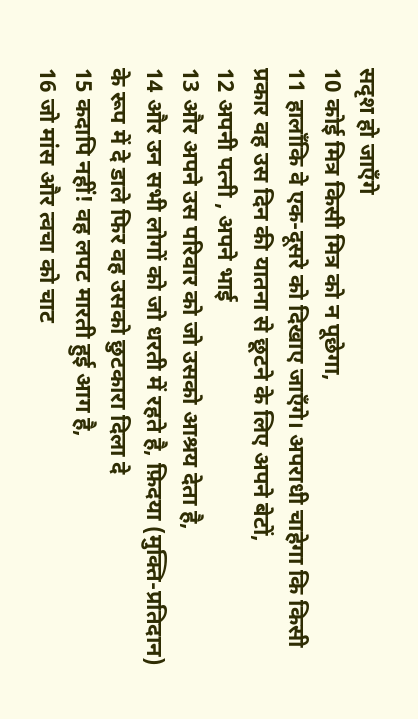सदृश हो जाएँगे
10 कोई मित्र किसी मित्र को न पूछेगा,
11 हालाँकि वे एक-दूसरे को दिखाए जाएँगे। अपराधी चाहेगा कि किसी प्रकार वह उस दिन की यातना से छूटने के लिए अपने बेटों,
12 अपनी पत्नी , अपने भाई
13 और अपने उस परिवार को जो उसको आश्रय देता है,
14 और उन सभी लोगों को जो धरती में रहते है, फ़िदया (मुक्ति-प्रतिदान) के रूप में दे डाले फिर वह उसको छुटकारा दिला दे
15 कदापि नहीं! वह लपट मारती हुई आग है,
16 जो मांस और त्वचा को चाट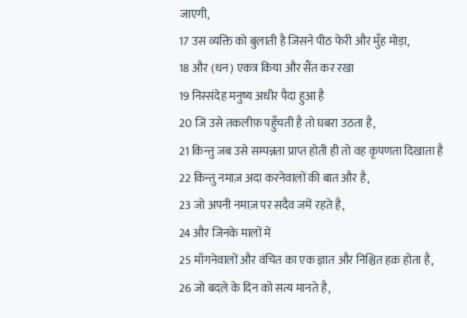जाएगी,
17 उस व्यक्ति को बुलाती है जिसने पीठ फेरी और मुँह मोड़ा,
18 और (धन) एकत्र किया और सैंत कर रखा
19 निस्संदेह मनुष्य अधीर पैदा हुआ है
20 जि उसे तकलीफ़ पहुँचती है तो घबरा उठता है,
21 किन्तु जब उसे सम्पन्नता प्राप्त होती ही तो वह कृपणता दिखाता है
22 किन्तु नमाज़ अदा करनेवालों की बात और है,
23 जो अपनी नमाज़ पर सदैव जमें रहते है,
24 और जिनके मालों में
25 माँगनेवालों और वंचित का एक ज्ञात और निश्चित हक़ होता है,
26 जो बदले के दिन को सत्य मानते है,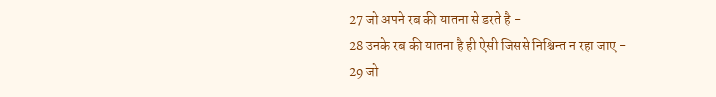27 जो अपने रब की यातना से डरते है -
28 उनके रब की यातना है ही ऐसी जिससे निश्चिन्त न रहा जाए -
29 जो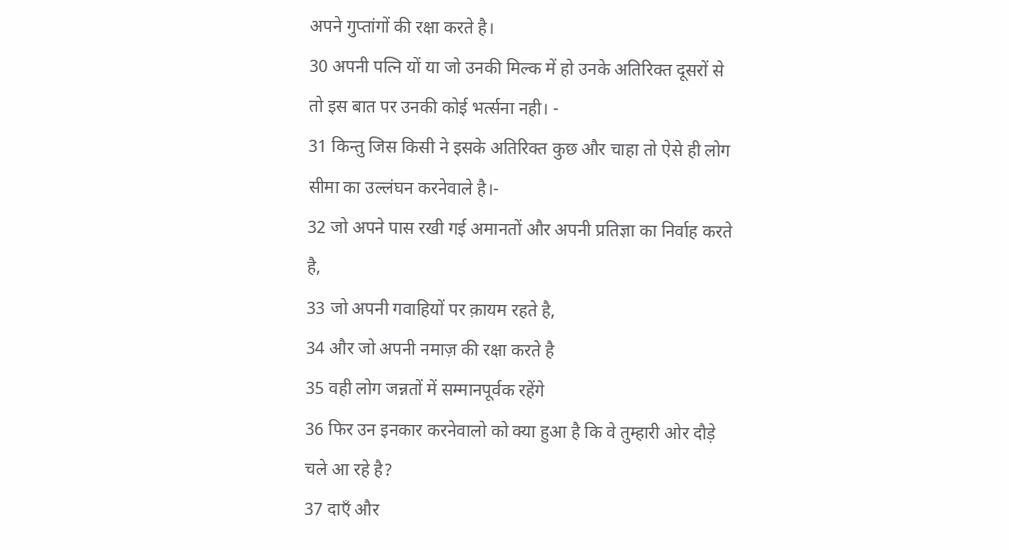अपने गुप्तांगों की रक्षा करते है।
30 अपनी पत्नि यों या जो उनकी मिल्क में हो उनके अतिरिक्त दूसरों से तो इस बात पर उनकी कोई भर्त्सना नही। -
31 किन्तु जिस किसी ने इसके अतिरिक्त कुछ और चाहा तो ऐसे ही लोग सीमा का उल्लंघन करनेवाले है।-
32 जो अपने पास रखी गई अमानतों और अपनी प्रतिज्ञा का निर्वाह करते है,
33 जो अपनी गवाहियों पर क़ायम रहते है,
34 और जो अपनी नमाज़ की रक्षा करते है
35 वही लोग जन्नतों में सम्मानपूर्वक रहेंगे
36 फिर उन इनकार करनेवालो को क्या हुआ है कि वे तुम्हारी ओर दौड़े चले आ रहे है?
37 दाएँ और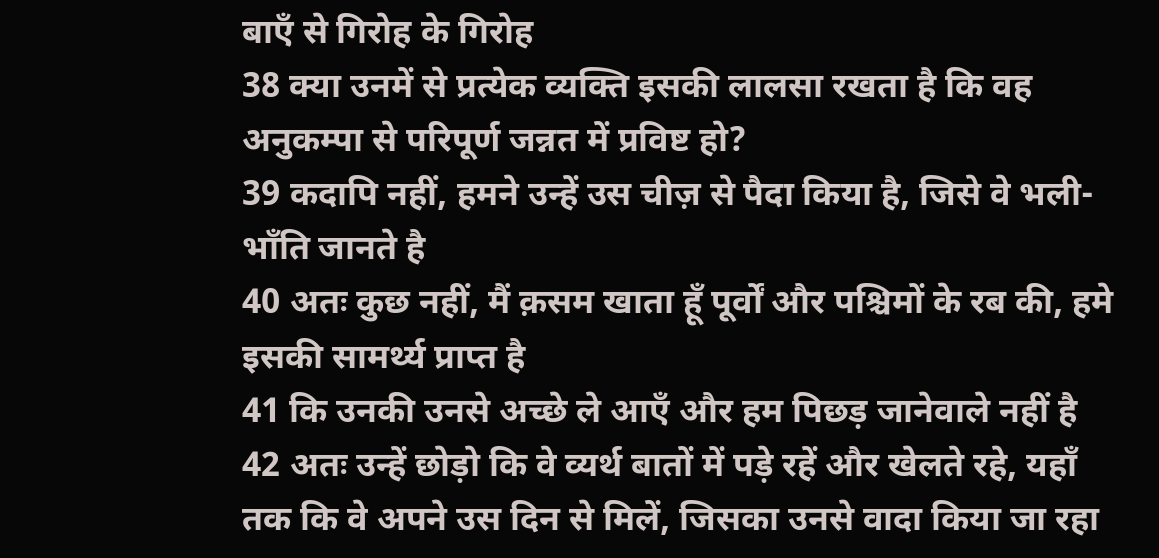बाएँ से गिरोह के गिरोह
38 क्या उनमें से प्रत्येक व्यक्ति इसकी लालसा रखता है कि वह अनुकम्पा से परिपूर्ण जन्नत में प्रविष्ट हो?
39 कदापि नहीं, हमने उन्हें उस चीज़ से पैदा किया है, जिसे वे भली-भाँति जानते है
40 अतः कुछ नहीं, मैं क़सम खाता हूँ पूर्वों और पश्चिमों के रब की, हमे इसकी सामर्थ्य प्राप्त है
41 कि उनकी उनसे अच्छे ले आएँ और हम पिछड़ जानेवाले नहीं है
42 अतः उन्हें छोड़ो कि वे व्यर्थ बातों में पड़े रहें और खेलते रहे, यहाँ तक कि वे अपने उस दिन से मिलें, जिसका उनसे वादा किया जा रहा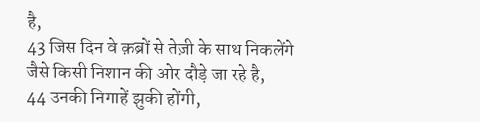है,
43 जिस दिन वे क़ब्रों से तेज़ी के साथ निकलेंगे जैसे किसी निशान की ओर दौड़े जा रहे है,
44 उनकी निगाहें झुकी होंगी,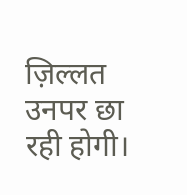ज़िल्लत उनपर छा रही होगी।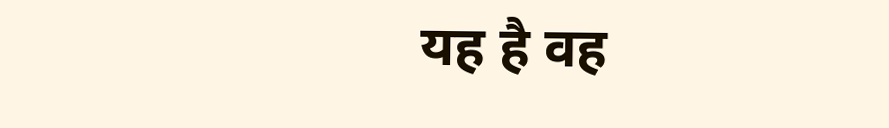यह है वह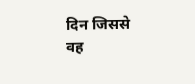दिन जिससे वह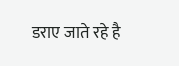डराए जाते रहे है